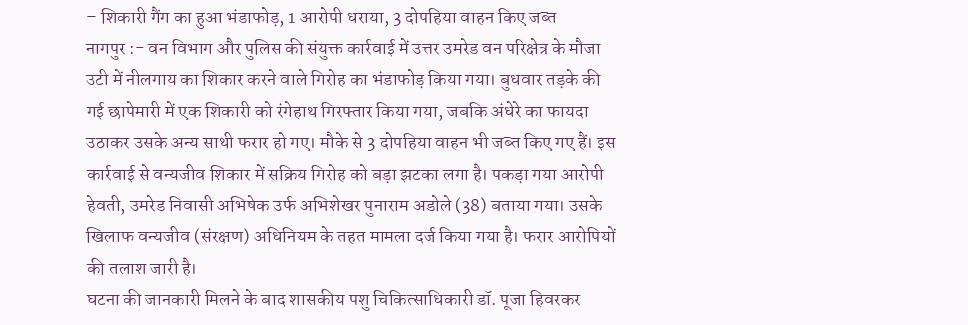– शिकारी गैंग का हुआ भंडाफोड़, 1 आरोपी धराया, 3 दोपहिया वाहन किए जब्त
नागपुर :- वन विभाग और पुलिस की संयुक्त कार्रवाई में उत्तर उमरेड वन परिक्षेत्र के मौजा उटी में नीलगाय का शिकार करने वाले गिरोह का भंडाफोड़ किया गया। बुधवार तड़के की गई छापेमारी में एक शिकारी को रंगेहाथ गिरफ्तार किया गया, जबकि अंधेरे का फायदा उठाकर उसके अन्य साथी फरार हो गए। मौके से 3 दोपहिया वाहन भी जब्त किए गए हैं। इस कार्रवाई से वन्यजीव शिकार में सक्रिय गिरोह को बड़ा झटका लगा है। पकड़ा गया आरोपी हेवती, उमरेड निवासी अभिषेक उर्फ अभिशेखर पुनाराम अडोले (38) बताया गया। उसके खिलाफ वन्यजीव (संरक्षण) अधिनियम के तहत मामला दर्ज किया गया है। फरार आरोपियों की तलाश जारी है।
घटना की जानकारी मिलने के बाद शासकीय पशु चिकित्साधिकारी डॉ. पूजा हिवरकर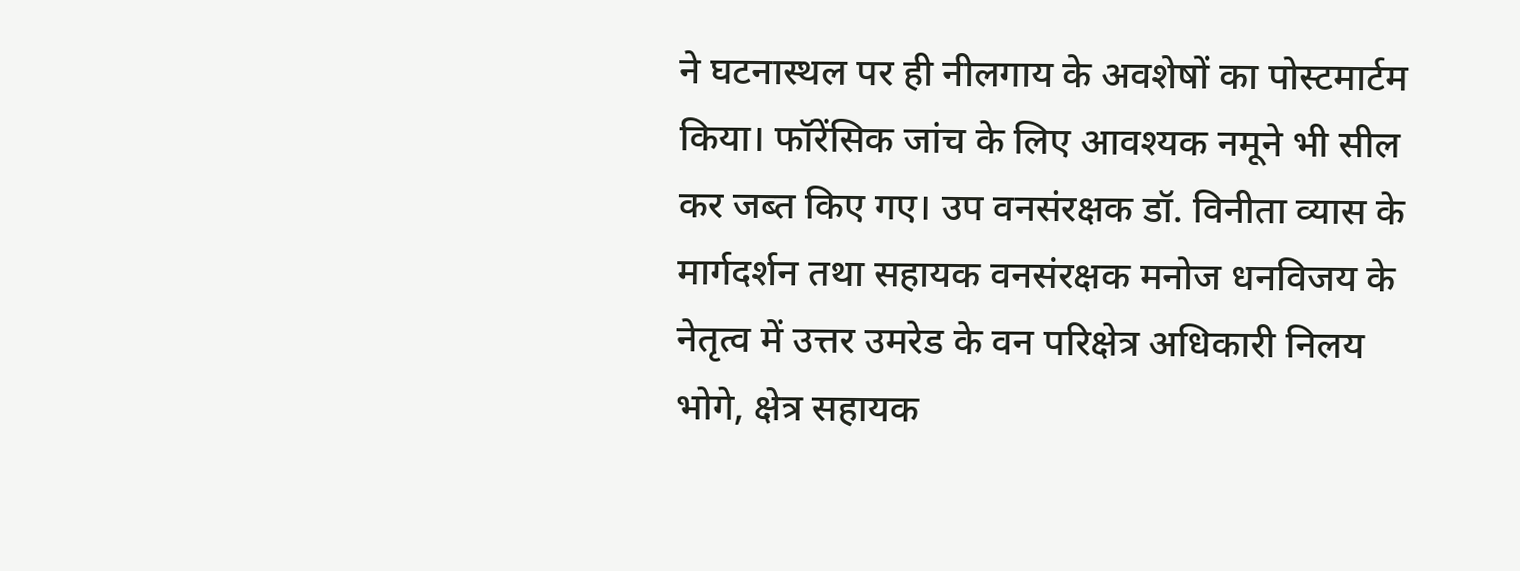ने घटनास्थल पर ही नीलगाय के अवशेषों का पोस्टमार्टम किया। फॉरेंसिक जांच के लिए आवश्यक नमूने भी सील कर जब्त किए गए। उप वनसंरक्षक डॉ. विनीता व्यास के मार्गदर्शन तथा सहायक वनसंरक्षक मनोज धनविजय के नेतृत्व में उत्तर उमरेड के वन परिक्षेत्र अधिकारी निलय भोगे, क्षेत्र सहायक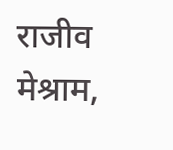राजीव मेश्राम,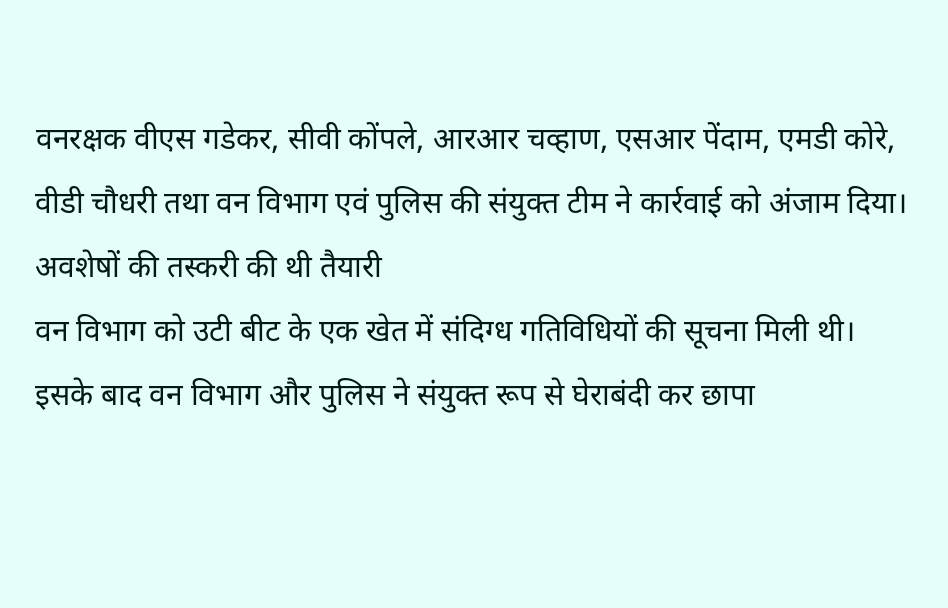वनरक्षक वीएस गडेकर, सीवी कोंपले, आरआर चव्हाण, एसआर पेंदाम, एमडी कोरे, वीडी चौधरी तथा वन विभाग एवं पुलिस की संयुक्त टीम ने कार्रवाई को अंजाम दिया।
अवशेषों की तस्करी की थी तैयारी
वन विभाग को उटी बीट के एक खेत में संदिग्ध गतिविधियों की सूचना मिली थी। इसके बाद वन विभाग और पुलिस ने संयुक्त रूप से घेराबंदी कर छापा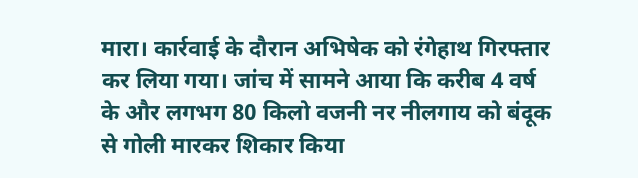मारा। कार्रवाई के दौरान अभिषेक को रंगेहाथ गिरफ्तार कर लिया गया। जांच में सामने आया कि करीब 4 वर्ष के और लगभग 80 किलो वजनी नर नीलगाय को बंदूक से गोली मारकर शिकार किया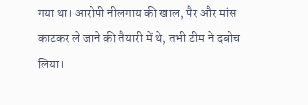गया था। आरोपी नीलगाय की खाल, पैर और मांस काटकर ले जाने की तैयारी में थे, तभी टीम ने दबोच लिया।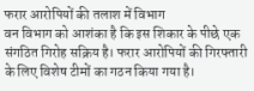फरार आरोपियों की तलाश में विभाग
वन विभाग को आशंका है कि इस शिकार के पीछे एक संगठित गिरोह सक्रिय है। फरार आरोपियों की गिरफ्तारी के लिए विशेष टीमों का गठन किया गया है।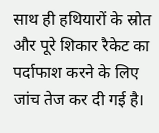साथ ही हथियारों के स्रोत और पूरे शिकार रैकेट का पर्दाफाश करने के लिए जांच तेज कर दी गई है।